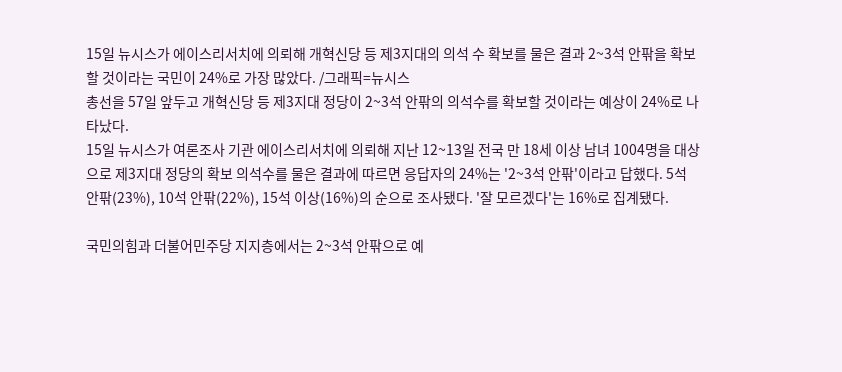15일 뉴시스가 에이스리서치에 의뢰해 개혁신당 등 제3지대의 의석 수 확보를 물은 결과 2~3석 안팎을 확보할 것이라는 국민이 24%로 가장 많았다. /그래픽=뉴시스
총선을 57일 앞두고 개혁신당 등 제3지대 정당이 2~3석 안팎의 의석수를 확보할 것이라는 예상이 24%로 나타났다.
15일 뉴시스가 여론조사 기관 에이스리서치에 의뢰해 지난 12~13일 전국 만 18세 이상 남녀 1004명을 대상으로 제3지대 정당의 확보 의석수를 물은 결과에 따르면 응답자의 24%는 '2~3석 안팎'이라고 답했다. 5석 안팎(23%), 10석 안팎(22%), 15석 이상(16%)의 순으로 조사됐다. '잘 모르겠다'는 16%로 집계됐다.

국민의힘과 더불어민주당 지지층에서는 2~3석 안팎으로 예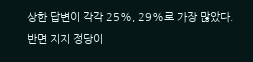상한 답변이 각각 25%, 29%로 가장 많았다. 반면 지지 정당이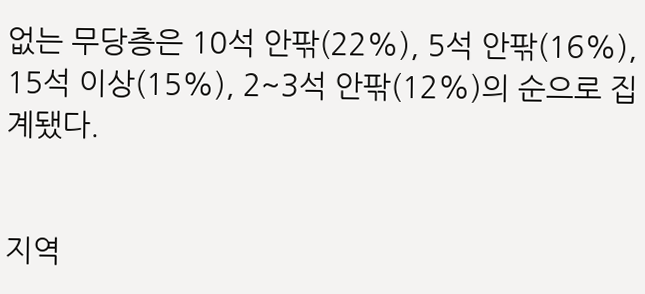없는 무당층은 10석 안팎(22%), 5석 안팎(16%), 15석 이상(15%), 2~3석 안팎(12%)의 순으로 집계됐다.


지역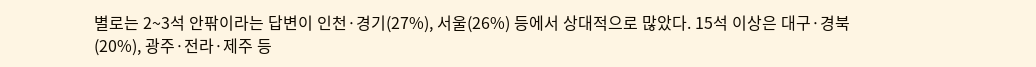별로는 2~3석 안팎이라는 답변이 인천·경기(27%), 서울(26%) 등에서 상대적으로 많았다. 15석 이상은 대구·경북(20%), 광주·전라·제주 등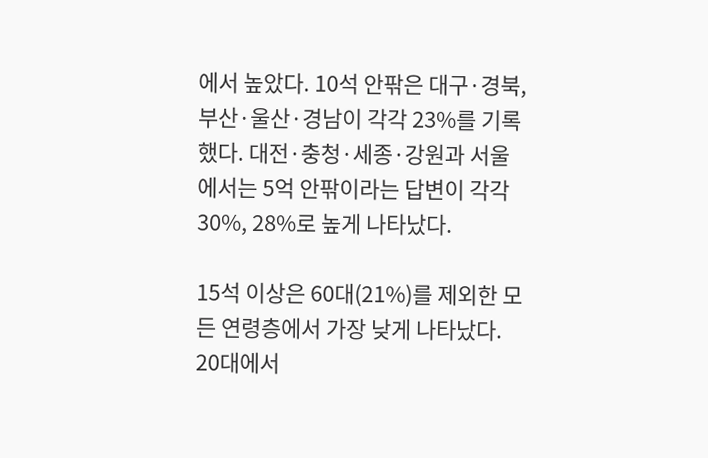에서 높았다. 10석 안팎은 대구·경북, 부산·울산·경남이 각각 23%를 기록했다. 대전·충청·세종·강원과 서울에서는 5억 안팎이라는 답변이 각각 30%, 28%로 높게 나타났다.

15석 이상은 60대(21%)를 제외한 모든 연령층에서 가장 낮게 나타났다. 20대에서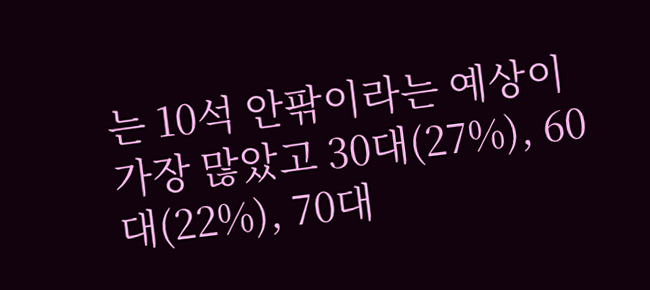는 10석 안팎이라는 예상이 가장 많았고 30대(27%), 60대(22%), 70대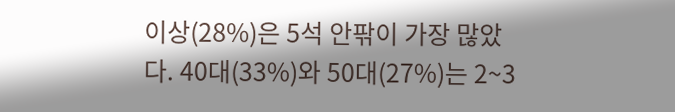이상(28%)은 5석 안팎이 가장 많았다. 40대(33%)와 50대(27%)는 2~3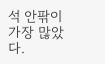석 안팎이 가장 많았다.